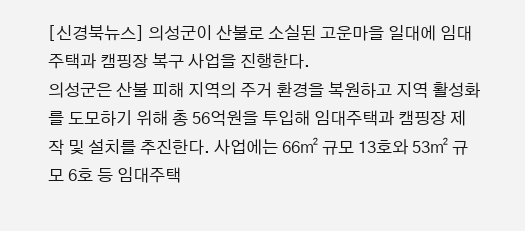[신경북뉴스] 의성군이 산불로 소실된 고운마을 일대에 임대주택과 캠핑장 복구 사업을 진행한다.
의성군은 산불 피해 지역의 주거 환경을 복원하고 지역 활성화를 도모하기 위해 총 56억원을 투입해 임대주택과 캠핑장 제작 및 설치를 추진한다. 사업에는 66㎡ 규모 13호와 53㎡ 규모 6호 등 임대주택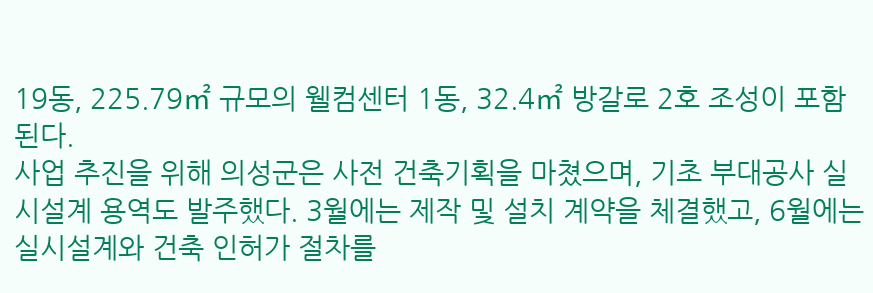19동, 225.79㎡ 규모의 웰컴센터 1동, 32.4㎡ 방갈로 2호 조성이 포함된다.
사업 추진을 위해 의성군은 사전 건축기획을 마쳤으며, 기초 부대공사 실시설계 용역도 발주했다. 3월에는 제작 및 설치 계약을 체결했고, 6월에는 실시설계와 건축 인허가 절차를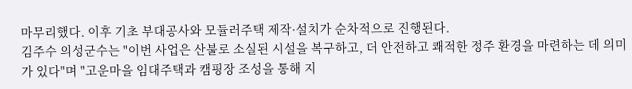마무리했다. 이후 기초 부대공사와 모듈러주택 제작·설치가 순차적으로 진행된다.
김주수 의성군수는 "이번 사업은 산불로 소실된 시설을 복구하고, 더 안전하고 쾌적한 정주 환경을 마련하는 데 의미가 있다"며 "고운마을 임대주택과 캠핑장 조성을 통해 지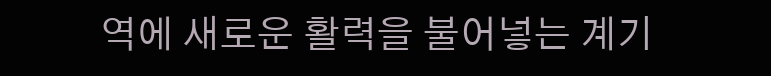역에 새로운 활력을 불어넣는 계기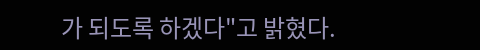가 되도록 하겠다"고 밝혔다.